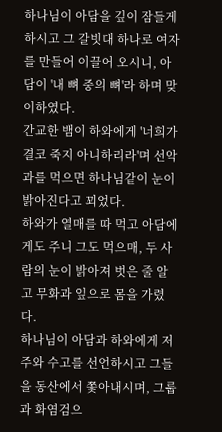하나님이 아담을 깊이 잠들게 하시고 그 갈빗대 하나로 여자를 만들어 이끌어 오시니, 아담이 '내 뼈 중의 뼈'라 하며 맞이하였다.
간교한 뱀이 하와에게 '너희가 결코 죽지 아니하리라'며 선악과를 먹으면 하나님같이 눈이 밝아진다고 꾀었다.
하와가 열매를 따 먹고 아담에게도 주니 그도 먹으매, 두 사람의 눈이 밝아져 벗은 줄 알고 무화과 잎으로 몸을 가렸다.
하나님이 아담과 하와에게 저주와 수고를 선언하시고 그들을 동산에서 쫓아내시며, 그룹과 화염검으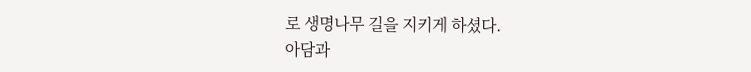로 생명나무 길을 지키게 하셨다.
아담과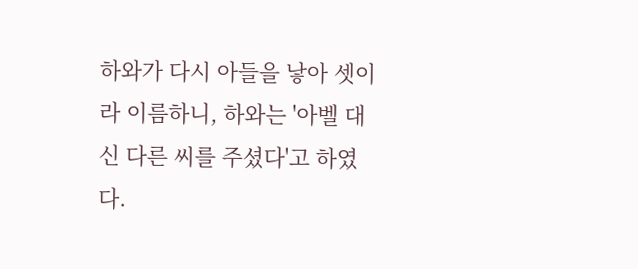하와가 다시 아들을 낳아 셋이라 이름하니, 하와는 '아벨 대신 다른 씨를 주셨다'고 하였다.